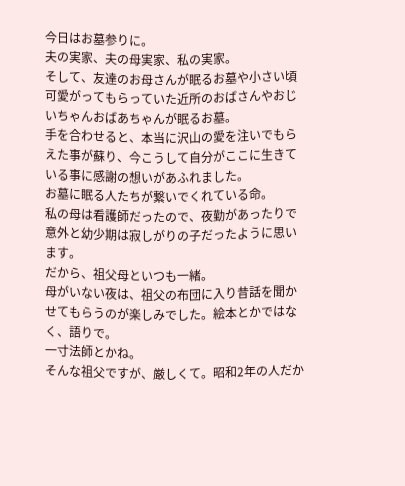今日はお墓参りに。
夫の実家、夫の母実家、私の実家。
そして、友達のお母さんが眠るお墓や小さい頃可愛がってもらっていた近所のおばさんやおじいちゃんおばあちゃんが眠るお墓。
手を合わせると、本当に沢山の愛を注いでもらえた事が蘇り、今こうして自分がここに生きている事に感謝の想いがあふれました。
お墓に眠る人たちが繋いでくれている命。
私の母は看護師だったので、夜勤があったりで意外と幼少期は寂しがりの子だったように思います。
だから、祖父母といつも一緒。
母がいない夜は、祖父の布団に入り昔話を聞かせてもらうのが楽しみでした。絵本とかではなく、語りで。
一寸法師とかね。
そんな祖父ですが、厳しくて。昭和2年の人だか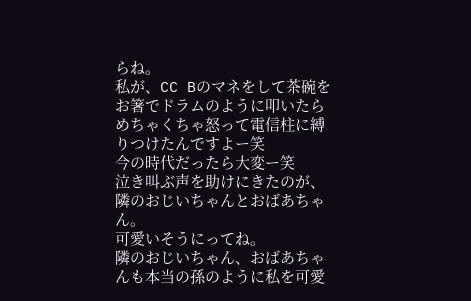らね。
私が、CC Bのマネをして茶碗をお箸でドラムのように叩いたらめちゃくちゃ怒って電信柱に縛りつけたんですよー笑
今の時代だったら大変ー笑
泣き叫ぶ声を助けにきたのが、隣のおじいちゃんとおばあちゃん。
可愛いそうにってね。
隣のおじいちゃん、おばあちゃんも本当の孫のように私を可愛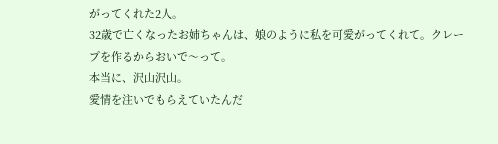がってくれた2人。
32歳で亡くなったお姉ちゃんは、娘のように私を可愛がってくれて。クレープを作るからおいで〜って。
本当に、沢山沢山。
愛情を注いでもらえていたんだ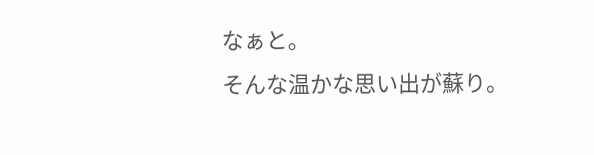なぁと。
そんな温かな思い出が蘇り。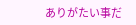ありがたい事だ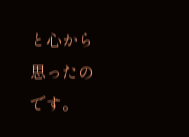と心から思ったのです。